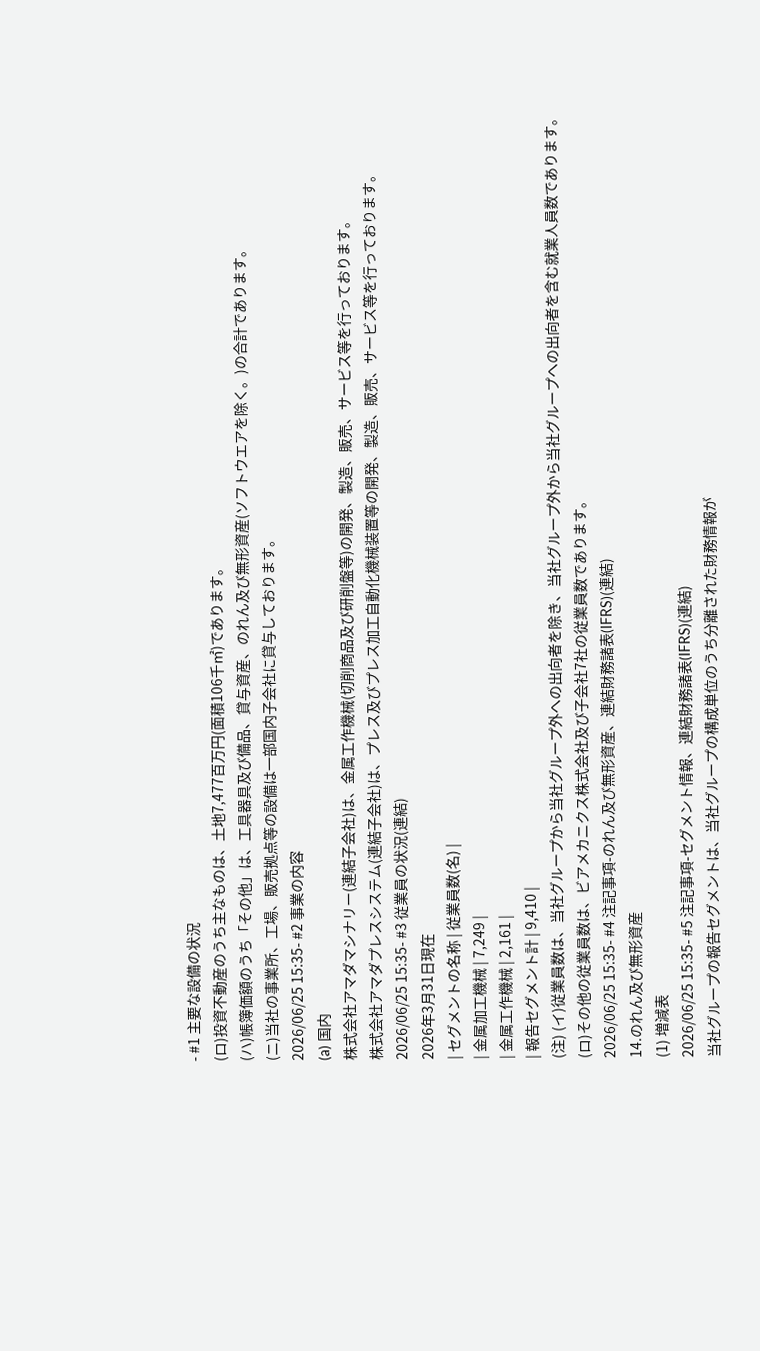- #1 主要な設備の状況
(ロ)投資不動産のうち主なものは、土地7,477百万円(面積106千㎡)であります。
(ハ)帳簿価額のうち「その他」は、工具器具及び備品、貸与資産、のれん及び無形資産(ソフトウエアを除く。)の合計であります。
(ニ)当社の事業所、工場、販売拠点等の設備は一部国内子会社に貸与しております。
2026/06/25 15:35- #2 事業の内容
(a) 国内
株式会社アマダマシナリー(連結子会社)は、金属工作機械(切削商品及び研削盤等)の開発、製造、販売、サービス等を行っております。
株式会社アマダプレスシステム(連結子会社)は、プレス及びプレス加工自動化機械装置等の開発、製造、販売、サービス等を行っております。
2026/06/25 15:35- #3 従業員の状況(連結)
2026年3月31日現在
| セグメントの名称 | 従業員数(名) |
| 金属加工機械 | 7,249 |
| 金属工作機械 | 2,161 |
| 報告セグメント計 | 9,410 |
(注) (イ)従業員数は、当社グループから当社グループ外への出向者を除き、当社グループ外から当社グループへの出向者を含む就業人員数であります。
(ロ)その他の従業員数は、ビアメカニクス株式会社及び子会社7社の従業員数であります。
2026/06/25 15:35- #4 注記事項-のれん及び無形資産、連結財務諸表(IFRS)(連結)
14.のれん及び無形資産
(1) 増減表
2026/06/25 15:35- #5 注記事項-セグメント情報、連結財務諸表(IFRS)(連結)
当社グループの報告セグメントは、当社グループの構成単位のうち分離された財務情報が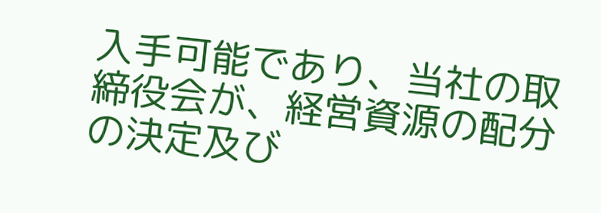入手可能であり、当社の取締役会が、経営資源の配分の決定及び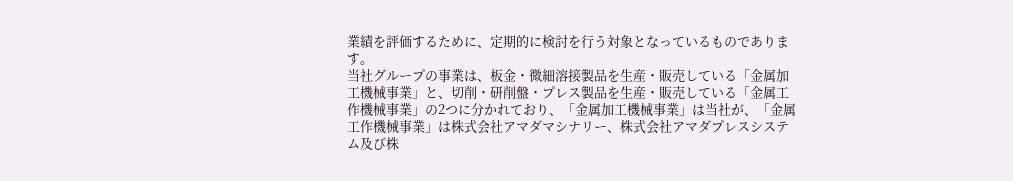業績を評価するために、定期的に検討を行う対象となっているものであります。
当社グループの事業は、板金・微細溶接製品を生産・販売している「金属加工機械事業」と、切削・研削盤・プレス製品を生産・販売している「金属工作機械事業」の2つに分かれており、「金属加工機械事業」は当社が、「金属工作機械事業」は株式会社アマダマシナリー、株式会社アマダプレスシステム及び株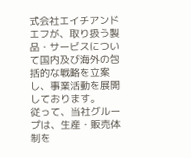式会社エイチアンドエフが、取り扱う製品・サービスについて国内及び海外の包括的な戦略を立案し、事業活動を展開しております。
従って、当社グループは、生産・販売体制を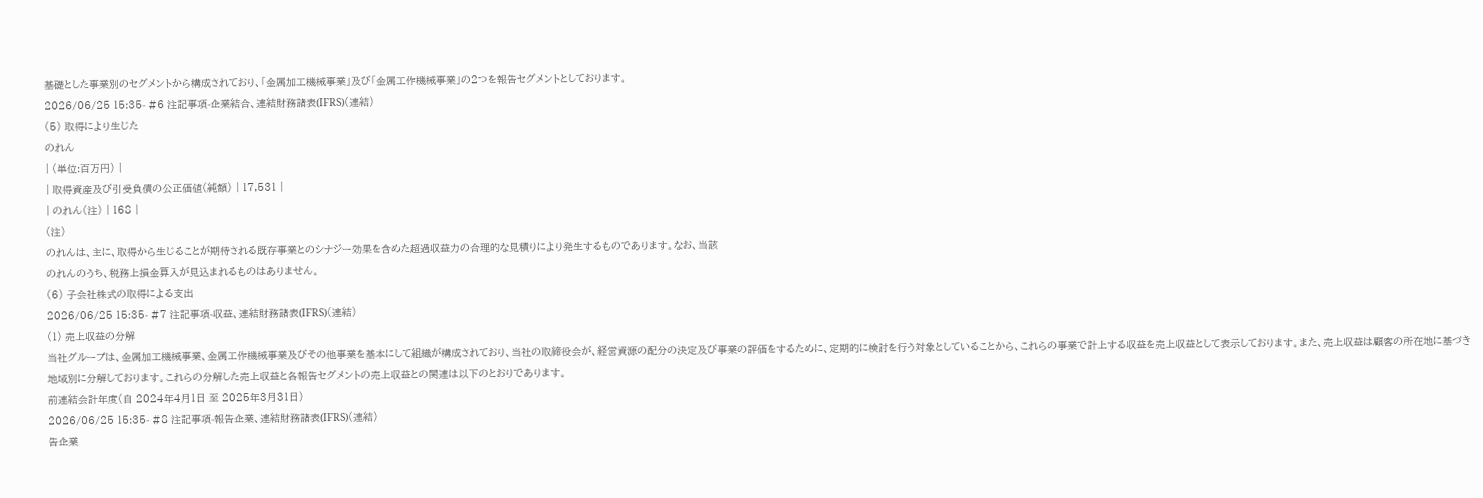基礎とした事業別のセグメントから構成されており、「金属加工機械事業」及び「金属工作機械事業」の2つを報告セグメントとしております。
2026/06/25 15:35- #6 注記事項-企業結合、連結財務諸表(IFRS)(連結)
(5) 取得により生じた
のれん
| (単位:百万円) |
| 取得資産及び引受負債の公正価値(純額) | 17,531 |
| のれん(注) | 168 |
(注)
のれんは、主に、取得から生じることが期待される既存事業とのシナジー効果を含めた超過収益力の合理的な見積りにより発生するものであります。なお、当該
のれんのうち、税務上損金算入が見込まれるものはありません。
(6) 子会社株式の取得による支出
2026/06/25 15:35- #7 注記事項-収益、連結財務諸表(IFRS)(連結)
(1) 売上収益の分解
当社グループは、金属加工機械事業、金属工作機械事業及びその他事業を基本にして組織が構成されており、当社の取締役会が、経営資源の配分の決定及び事業の評価をするために、定期的に検討を行う対象としていることから、これらの事業で計上する収益を売上収益として表示しております。また、売上収益は顧客の所在地に基づき地域別に分解しております。これらの分解した売上収益と各報告セグメントの売上収益との関連は以下のとおりであります。
前連結会計年度(自 2024年4月1日 至 2025年3月31日)
2026/06/25 15:35- #8 注記事項-報告企業、連結財務諸表(IFRS)(連結)
告企業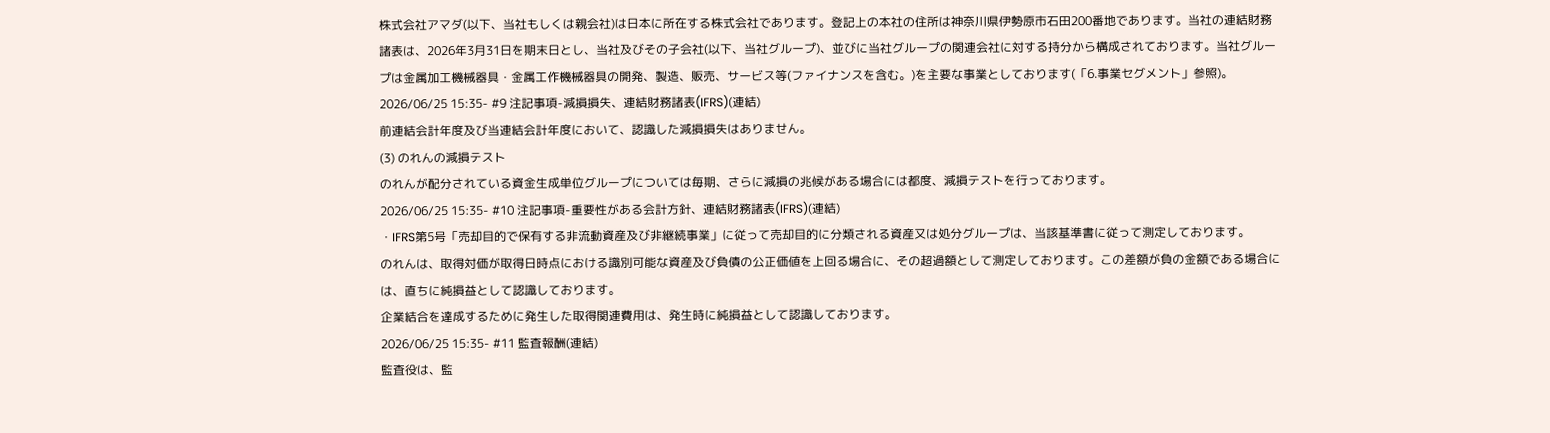株式会社アマダ(以下、当社もしくは親会社)は日本に所在する株式会社であります。登記上の本社の住所は神奈川県伊勢原市石田200番地であります。当社の連結財務諸表は、2026年3月31日を期末日とし、当社及びその子会社(以下、当社グループ)、並びに当社グループの関連会社に対する持分から構成されております。当社グループは金属加工機械器具・金属工作機械器具の開発、製造、販売、サービス等(ファイナンスを含む。)を主要な事業としております(「6.事業セグメント」参照)。
2026/06/25 15:35- #9 注記事項-減損損失、連結財務諸表(IFRS)(連結)
前連結会計年度及び当連結会計年度において、認識した減損損失はありません。
(3) のれんの減損テスト
のれんが配分されている資金生成単位グループについては毎期、さらに減損の兆候がある場合には都度、減損テストを行っております。
2026/06/25 15:35- #10 注記事項-重要性がある会計方針、連結財務諸表(IFRS)(連結)
・IFRS第5号「売却目的で保有する非流動資産及び非継続事業」に従って売却目的に分類される資産又は処分グループは、当該基準書に従って測定しております。
のれんは、取得対価が取得日時点における識別可能な資産及び負債の公正価値を上回る場合に、その超過額として測定しております。この差額が負の金額である場合には、直ちに純損益として認識しております。
企業結合を達成するために発生した取得関連費用は、発生時に純損益として認識しております。
2026/06/25 15:35- #11 監査報酬(連結)
監査役は、監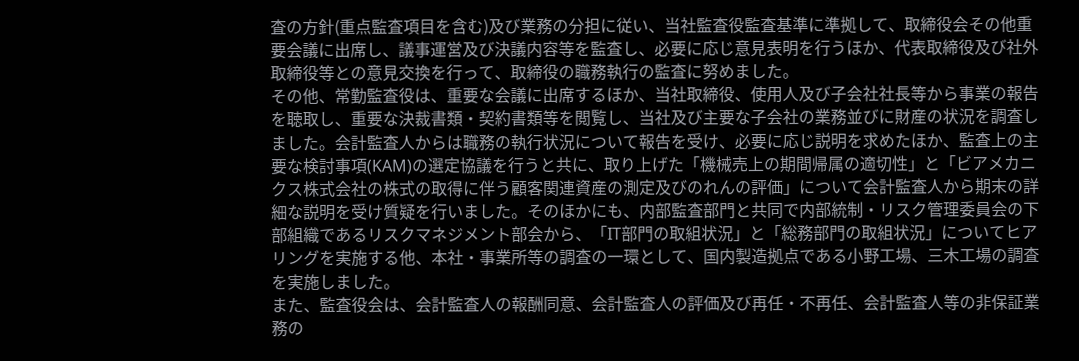査の方針(重点監査項目を含む)及び業務の分担に従い、当社監査役監査基準に準拠して、取締役会その他重要会議に出席し、議事運営及び決議内容等を監査し、必要に応じ意見表明を行うほか、代表取締役及び社外取締役等との意見交換を行って、取締役の職務執行の監査に努めました。
その他、常勤監査役は、重要な会議に出席するほか、当社取締役、使用人及び子会社社長等から事業の報告を聴取し、重要な決裁書類・契約書類等を閲覧し、当社及び主要な子会社の業務並びに財産の状況を調査しました。会計監査人からは職務の執行状況について報告を受け、必要に応じ説明を求めたほか、監査上の主要な検討事項(KAM)の選定協議を行うと共に、取り上げた「機械売上の期間帰属の適切性」と「ビアメカニクス株式会社の株式の取得に伴う顧客関連資産の測定及びのれんの評価」について会計監査人から期末の詳細な説明を受け質疑を行いました。そのほかにも、内部監査部門と共同で内部統制・リスク管理委員会の下部組織であるリスクマネジメント部会から、「IT部門の取組状況」と「総務部門の取組状況」についてヒアリングを実施する他、本社・事業所等の調査の一環として、国内製造拠点である小野工場、三木工場の調査を実施しました。
また、監査役会は、会計監査人の報酬同意、会計監査人の評価及び再任・不再任、会計監査人等の非保証業務の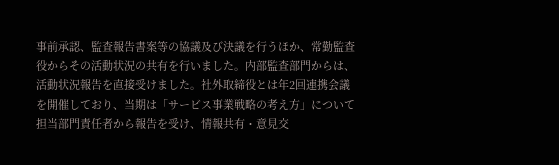事前承認、監査報告書案等の協議及び決議を行うほか、常勤監査役からその活動状況の共有を行いました。内部監査部門からは、活動状況報告を直接受けました。社外取締役とは年2回連携会議を開催しており、当期は「サービス事業戦略の考え方」について担当部門責任者から報告を受け、情報共有・意見交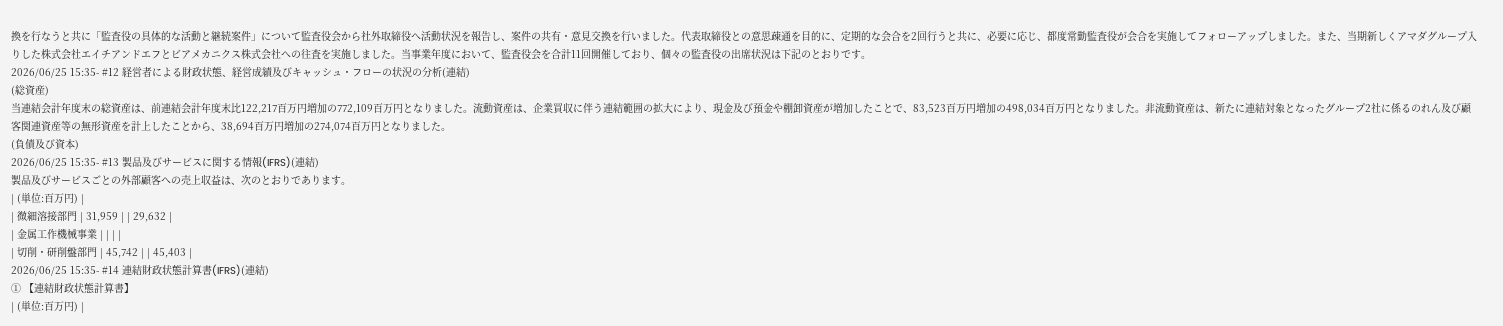換を行なうと共に「監査役の具体的な活動と継続案件」について監査役会から社外取締役へ活動状況を報告し、案件の共有・意見交換を行いました。代表取締役との意思疎通を目的に、定期的な会合を2回行うと共に、必要に応じ、都度常勤監査役が会合を実施してフォローアップしました。また、当期新しくアマダグループ入りした株式会社エイチアンドエフとビアメカニクス株式会社への往査を実施しました。当事業年度において、監査役会を合計11回開催しており、個々の監査役の出席状況は下記のとおりです。
2026/06/25 15:35- #12 経営者による財政状態、経営成績及びキャッシュ・フローの状況の分析(連結)
(総資産)
当連結会計年度末の総資産は、前連結会計年度末比122,217百万円増加の772,109百万円となりました。流動資産は、企業買収に伴う連結範囲の拡大により、現金及び預金や棚卸資産が増加したことで、83,523百万円増加の498,034百万円となりました。非流動資産は、新たに連結対象となったグループ2社に係るのれん及び顧客関連資産等の無形資産を計上したことから、38,694百万円増加の274,074百万円となりました。
(負債及び資本)
2026/06/25 15:35- #13 製品及びサービスに関する情報(IFRS)(連結)
製品及びサービスごとの外部顧客への売上収益は、次のとおりであります。
| (単位:百万円) |
| 微細溶接部門 | 31,959 | | 29,632 |
| 金属工作機械事業 | | | |
| 切削・研削盤部門 | 45,742 | | 45,403 |
2026/06/25 15:35- #14 連結財政状態計算書(IFRS)(連結)
① 【連結財政状態計算書】
| (単位:百万円) |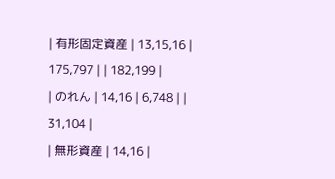| 有形固定資産 | 13,15,16 | 175,797 | | 182,199 |
| のれん | 14,16 | 6,748 | | 31,104 |
| 無形資産 | 14,16 |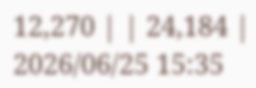12,270 | | 24,184 |
2026/06/25 15:35